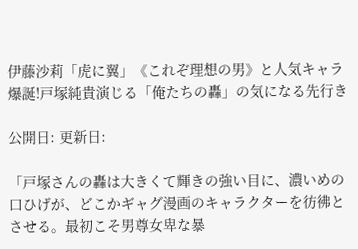伊藤沙莉「虎に翼」《これぞ理想の男》と人気キャラ爆誕!戸塚純貴演じる「俺たちの轟」の気になる先行き

公開日: 更新日:

「戸塚さんの轟は大きくて輝きの強い目に、濃いめの口ひげが、どこかギャグ漫画のキャラクターを彷彿とさせる。最初こそ男尊女卑な暴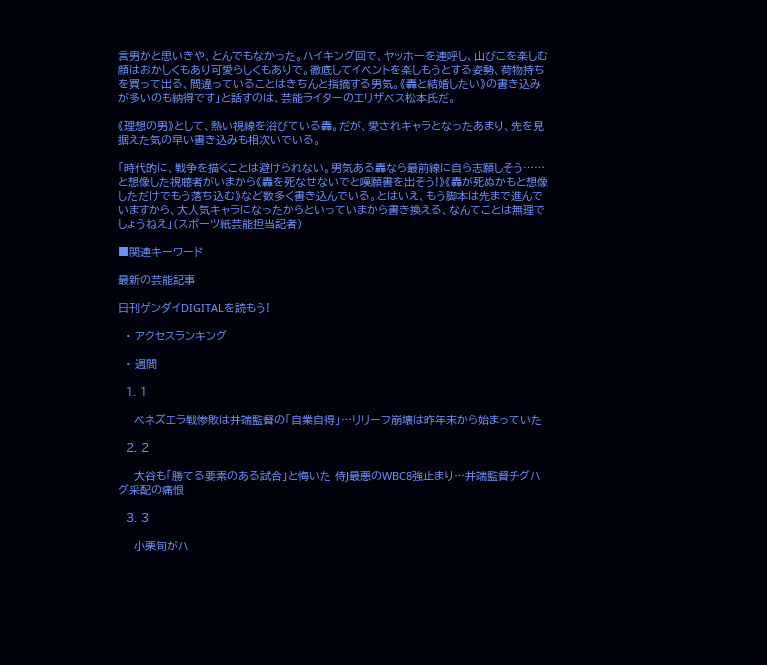言男かと思いきや、とんでもなかった。ハイキング回で、ヤッホーを連呼し、山びこを楽しむ顔はおかしくもあり可愛らしくもありで。徹底してイベントを楽しもうとする姿勢、荷物持ちを買って出る、間違っていることはきちんと指摘する男気。《轟と結婚したい》の書き込みが多いのも納得です」と話すのは、芸能ライターのエリザベス松本氏だ。

《理想の男》として、熱い視線を浴びている轟。だが、愛されキャラとなったあまり、先を見据えた気の早い書き込みも相次いでいる。

「時代的に、戦争を描くことは避けられない。男気ある轟なら最前線に自ら志願しそう……と想像した視聴者がいまから《轟を死なせないでと嘆願書を出そう!》《轟が死ぬかもと想像しただけでもう落ち込む》など数多く書き込んでいる。とはいえ、もう脚本は先まで進んでいますから、大人気キャラになったからといっていまから書き換える、なんてことは無理でしょうねえ」(スポーツ紙芸能担当記者)

■関連キーワード

最新の芸能記事

日刊ゲンダイDIGITALを読もう!

  • アクセスランキング

  • 週間

  1. 1

    ベネズエラ戦惨敗は井端監督の「自業自得」…リリーフ崩壊は昨年末から始まっていた

  2. 2

    大谷も「勝てる要素のある試合」と悔いた 侍J最悪のWBC8強止まり…井端監督チグハグ采配の痛恨

  3. 3

    小栗旬がハ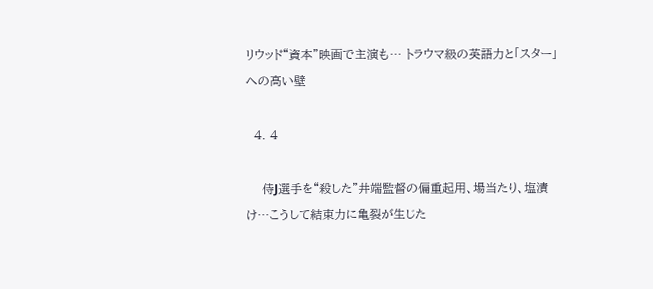リウッド“資本”映画で主演も… トラウマ級の英語力と「スター」への高い壁

  4. 4

    侍J選手を“殺した”井端監督の偏重起用、場当たり、塩漬け…こうして結束力に亀裂が生じた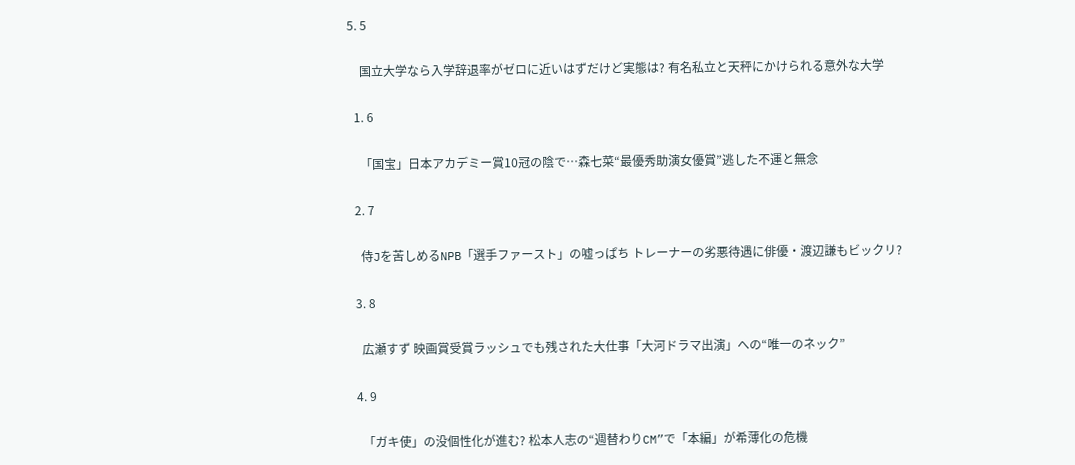5. 5

    国立大学なら入学辞退率がゼロに近いはずだけど実態は? 有名私立と天秤にかけられる意外な大学

  1. 6

    「国宝」日本アカデミー賞10冠の陰で…森七菜“最優秀助演女優賞”逃した不運と無念

  2. 7

    侍Jを苦しめるNPB「選手ファースト」の嘘っぱち トレーナーの劣悪待遇に俳優・渡辺謙もビックリ?

  3. 8

    広瀬すず 映画賞受賞ラッシュでも残された大仕事「大河ドラマ出演」への“唯一のネック”

  4. 9

    「ガキ使」の没個性化が進む? 松本人志の“週替わりCM”で「本編」が希薄化の危機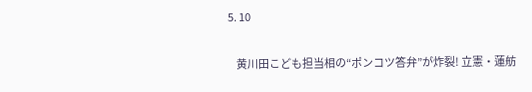5. 10

    黄川田こども担当相の“ポンコツ答弁”が炸裂! 立憲・蓮舫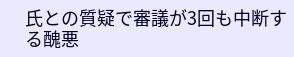氏との質疑で審議が3回も中断する醜悪